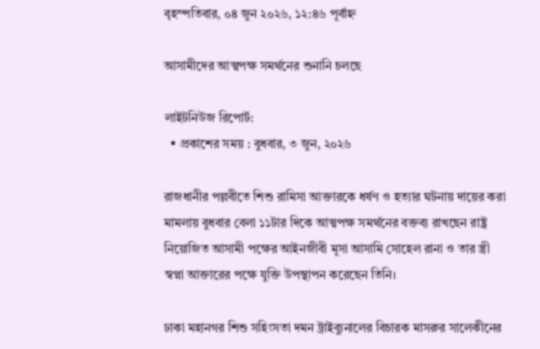বৃহস্পতিবার, ০৪ জুন ২০২৬, ১২:৪৬ পূর্বাহ্ন

আসামীদের আত্মপক্ষ সমর্থনের শুনানি চলছে

লাইটনিউজ রিপোর্ট:
  • প্রকাশের সময় : বুধবার, ৩ জুন, ২০২৬

রাজধানীর পল্লবীতে শিশু রামিসা আক্তারকে ধর্ষণ ও হত্যার ঘটনায় দায়ের করা মামলায় বুধবার বেলা ১১টার দিকে আত্মপক্ষ সমর্থনের বক্তব্য রাখছেন রাষ্ট্র নিয়োজিত আসামী পক্ষের আইনজীবী মূসা আসামি সোহেল রানা ও তার স্ত্রী স্বপ্না আক্তারের পক্ষে যুক্তি উপস্থাপন করেছেন তিনি।

ঢাকা মহানগর শিশু সহিংসতা দমন ট্রাইব্যুনালের বিচারক মাসরুর সালেকীনের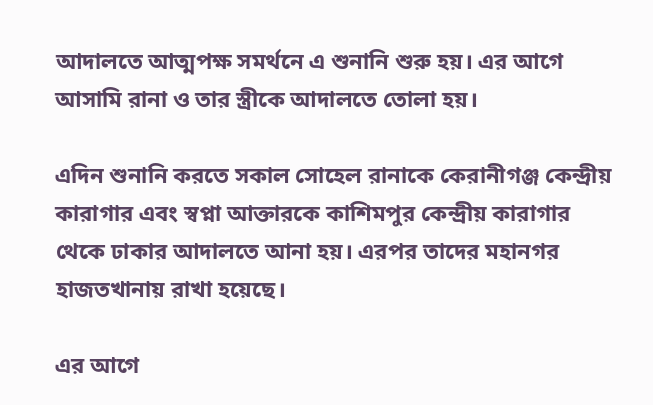আদালতে আত্মপক্ষ সমর্থনে এ শুনানি শুরু হয়। এর আগে আসামি রানা ও তার স্ত্রীকে আদালতে তোলা হয়।

এদিন শুনানি করতে সকাল সোহেল রানাকে কেরানীগঞ্জ কেন্দ্রীয় কারাগার এবং স্বপ্না আক্তারকে কাশিমপুর কেন্দ্রীয় কারাগার থেকে ঢাকার আদালতে আনা হয়। এরপর তাদের মহানগর হাজতখানায় রাখা হয়েছে।

এর আগে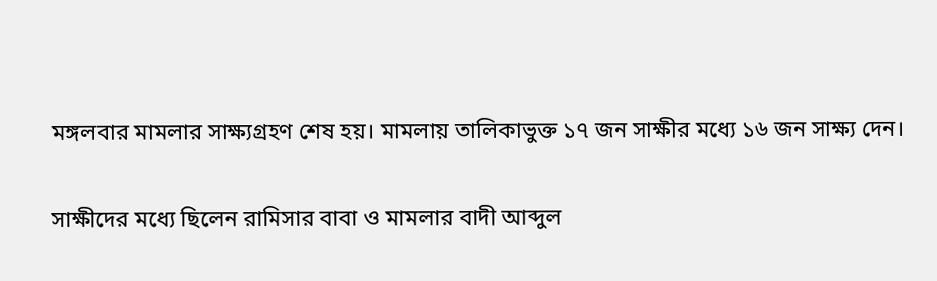মঙ্গলবার মামলার সাক্ষ্যগ্রহণ শেষ হয়। মামলায় তালিকাভুক্ত ১৭ জন সাক্ষীর মধ্যে ১৬ জন সাক্ষ্য দেন।

সাক্ষীদের মধ্যে ছিলেন রামিসার বাবা ও মামলার বাদী আব্দুল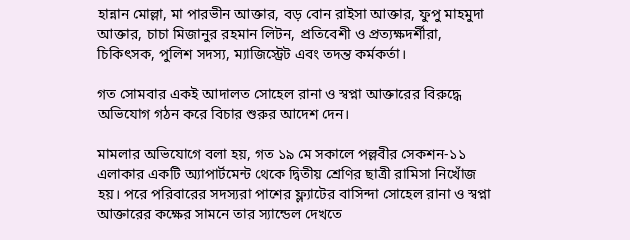হান্নান মোল্লা, মা পারভীন আক্তার, বড় বোন রাইসা আক্তার, ফুপু মাহমুদা আক্তার, চাচা মিজানুর রহমান লিটন, প্রতিবেশী ও প্রত্যক্ষদর্শীরা, চিকিৎসক, পুলিশ সদস্য, ম্যাজিস্ট্রেট এবং তদন্ত কর্মকর্তা।

গত সোমবার একই আদালত সোহেল রানা ও স্বপ্না আক্তারের বিরুদ্ধে অভিযোগ গঠন করে বিচার শুরুর আদেশ দেন।

মামলার অভিযোগে বলা হয়, গত ১৯ মে সকালে পল্লবীর সেকশন-১১ এলাকার একটি অ্যাপার্টমেন্ট থেকে দ্বিতীয় শ্রেণির ছাত্রী রামিসা নিখোঁজ হয়। পরে পরিবারের সদস্যরা পাশের ফ্ল্যাটের বাসিন্দা সোহেল রানা ও স্বপ্না আক্তারের কক্ষের সামনে তার স্যান্ডেল দেখতে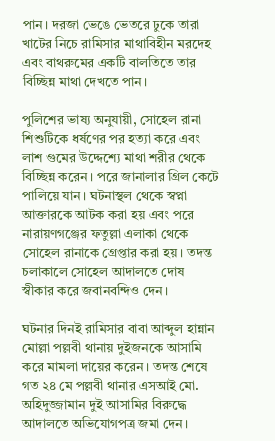পান। দরজা ভেঙে ভেতরে ঢুকে তারা খাটের নিচে রামিসার মাথাবিহীন মরদেহ এবং বাথরুমের একটি বালতিতে তার বিচ্ছিন্ন মাথা দেখতে পান।

পুলিশের ভাষ্য অনুযায়ী, সোহেল রানা শিশুটিকে ধর্ষণের পর হত্যা করে এবং লাশ গুমের উদ্দেশ্যে মাথা শরীর থেকে বিচ্ছিন্ন করেন। পরে জানালার গ্রিল কেটে পালিয়ে যান। ঘটনাস্থল থেকে স্বপ্না আক্তারকে আটক করা হয় এবং পরে নারায়ণগঞ্জের ফতুল্লা এলাকা থেকে সোহেল রানাকে গ্রেপ্তার করা হয়। তদন্ত চলাকালে সোহেল আদালতে দোষ স্বীকার করে জবানবন্দিও দেন।

ঘটনার দিনই রামিসার বাবা আব্দুল হান্নান মোল্লা পল্লবী থানায় দুইজনকে আসামি করে মামলা দায়ের করেন। তদন্ত শেষে গত ২৪ মে পল্লবী থানার এসআই মো. অহিদুজ্জামান দুই আসামির বিরুদ্ধে আদালতে অভিযোগপত্র জমা দেন।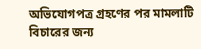অভিযোগপত্র গ্রহণের পর মামলাটি বিচারের জন্য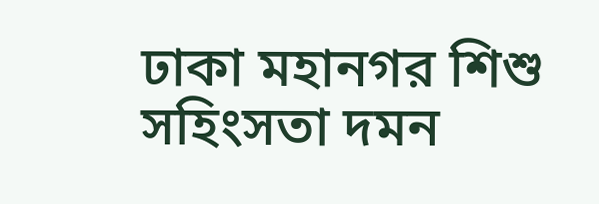ঢাকা মহানগর শিশু সহিংসতা দমন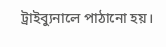ট্রাইব্যুনালে পাঠানো হয়।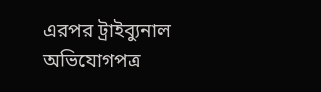এরপর ট্রাইব্যুনাল অভিযোগপত্র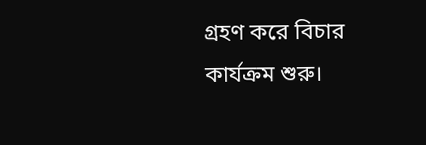গ্রহণ করে বিচার কার্যক্রম শুরু।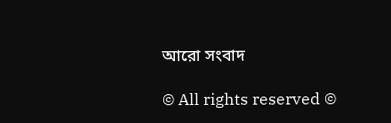আরো সংবাদ

© All rights reserved ©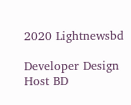2020 Lightnewsbd

Developer Design Host BD